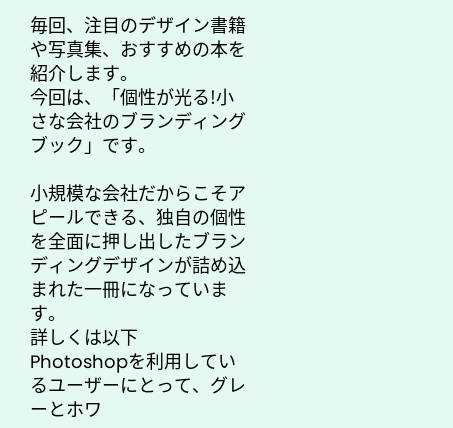毎回、注目のデザイン書籍や写真集、おすすめの本を紹介します。
今回は、「個性が光る!小さな会社のブランディングブック」です。

小規模な会社だからこそアピールできる、独自の個性を全面に押し出したブランディングデザインが詰め込まれた一冊になっています。
詳しくは以下
Photoshopを利用しているユーザーにとって、グレーとホワ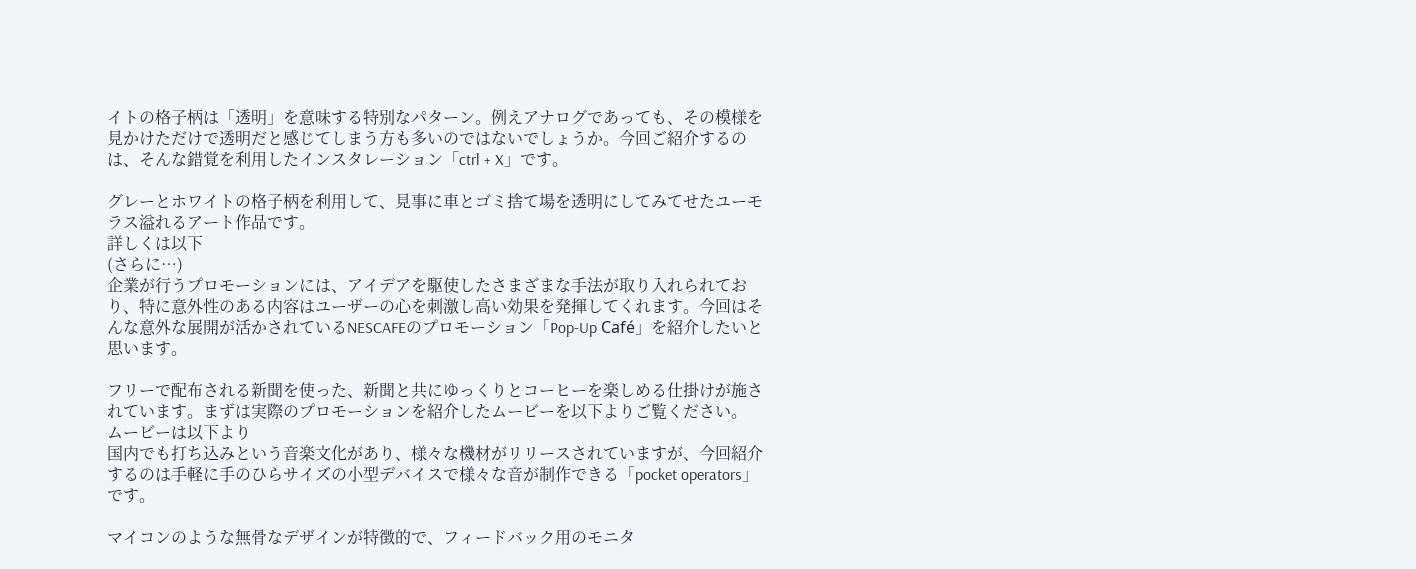イトの格子柄は「透明」を意味する特別なパターン。例えアナログであっても、その模様を見かけただけで透明だと感じてしまう方も多いのではないでしょうか。今回ご紹介するのは、そんな錯覚を利用したインスタレーション「ctrl + X」です。

グレーとホワイトの格子柄を利用して、見事に車とゴミ捨て場を透明にしてみてせたユーモラス溢れるアート作品です。
詳しくは以下
(さらに…)
企業が行うプロモーションには、アイデアを駆使したさまざまな手法が取り入れられており、特に意外性のある内容はユーザーの心を刺激し高い効果を発揮してくれます。今回はそんな意外な展開が活かされているNESCAFEのプロモーション「Pop-Up Café」を紹介したいと思います。

フリーで配布される新聞を使った、新聞と共にゆっくりとコーヒーを楽しめる仕掛けが施されています。まずは実際のプロモーションを紹介したムービーを以下よりご覧ください。
ムービーは以下より
国内でも打ち込みという音楽文化があり、様々な機材がリリースされていますが、今回紹介するのは手軽に手のひらサイズの小型デバイスで様々な音が制作できる「pocket operators」です。

マイコンのような無骨なデザインが特徴的で、フィードバック用のモニタ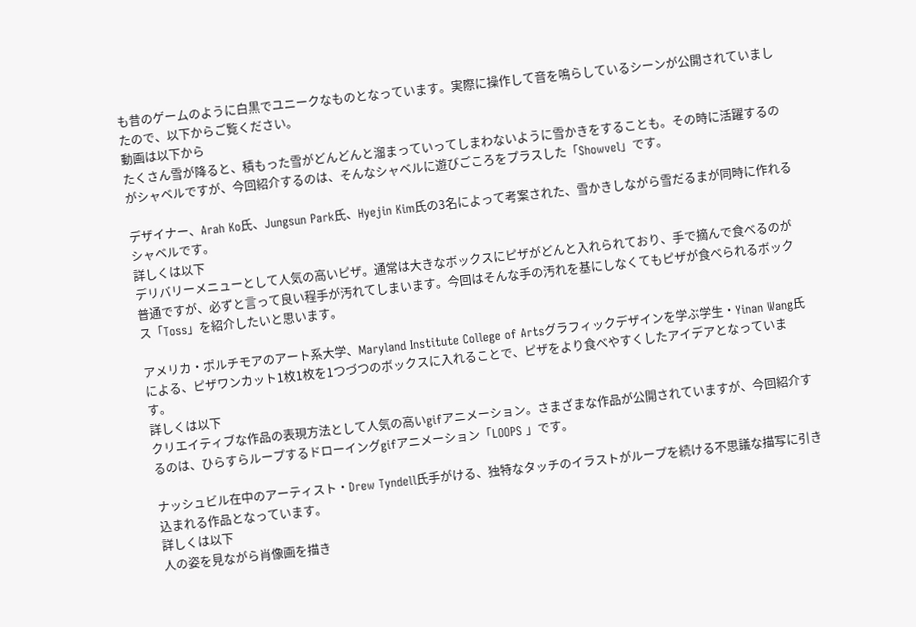も昔のゲームのように白黒でユニークなものとなっています。実際に操作して音を鳴らしているシーンが公開されていましたので、以下からご覧ください。
動画は以下から
たくさん雪が降ると、積もった雪がどんどんと溜まっていってしまわないように雪かきをすることも。その時に活躍するのがシャベルですが、今回紹介するのは、そんなシャベルに遊びごころをプラスした「Showvel」です。

デザイナー、Arah Ko氏、Jungsun Park氏、Hyejin Kim氏の3名によって考案された、雪かきしながら雪だるまが同時に作れるシャベルです。
詳しくは以下
デリバリーメニューとして人気の高いピザ。通常は大きなボックスにピザがどんと入れられており、手で摘んで食べるのが普通ですが、必ずと言って良い程手が汚れてしまいます。今回はそんな手の汚れを基にしなくてもピザが食べられるボックス「Toss」を紹介したいと思います。

アメリカ・ポルチモアのアート系大学、Maryland Institute College of Artsグラフィックデザインを学ぶ学生・Yinan Wang氏による、ピザワンカット1枚1枚を1つづつのボックスに入れることで、ピザをより食べやすくしたアイデアとなっています。
詳しくは以下
クリエイティブな作品の表現方法として人気の高いgifアニメーション。さまざまな作品が公開されていますが、今回紹介するのは、ひらすらループするドローイングgifアニメーション「LOOPS 」です。

ナッシュビル在中のアーティスト・Drew Tyndell氏手がける、独特なタッチのイラストがループを続ける不思議な描写に引き込まれる作品となっています。
詳しくは以下
人の姿を見ながら肖像画を描き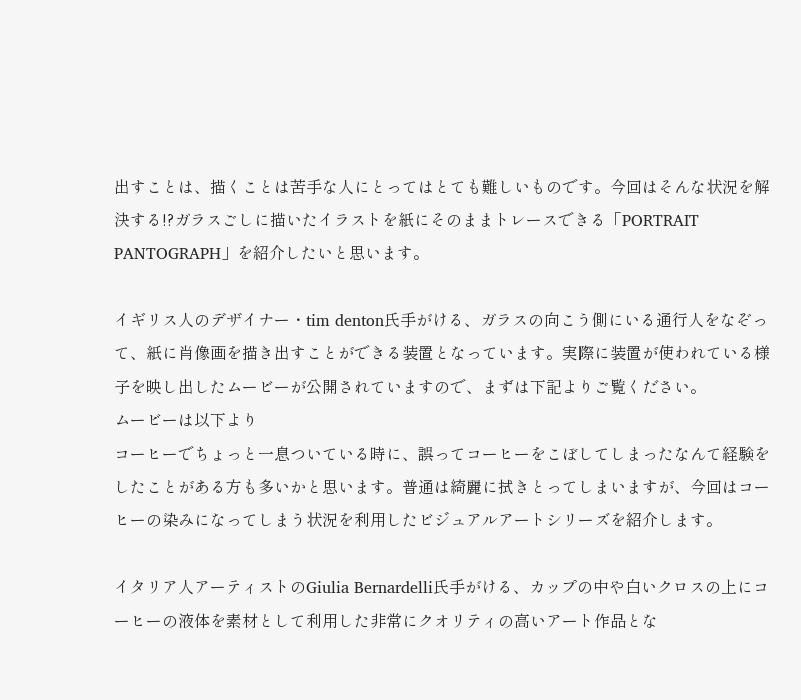出すことは、描くことは苦手な人にとってはとても難しいものです。今回はそんな状況を解決する!?ガラスごしに描いたイラストを紙にそのままトレースできる「PORTRAIT PANTOGRAPH」を紹介したいと思います。

イギリス人のデザイナー・tim denton氏手がける、ガラスの向こう側にいる通行人をなぞって、紙に肖像画を描き出すことができる装置となっています。実際に装置が使われている様子を映し出したムービーが公開されていますので、まずは下記よりご覧ください。
ムービーは以下より
コーヒーでちょっと一息ついている時に、誤ってコーヒーをこぼしてしまったなんて経験をしたことがある方も多いかと思います。普通は綺麗に拭きとってしまいますが、今回はコーヒーの染みになってしまう状況を利用したビジュアルアートシリーズを紹介します。

イタリア人アーティストのGiulia Bernardelli氏手がける、カップの中や白いクロスの上にコーヒーの液体を素材として利用した非常にクオリティの高いアート作品とな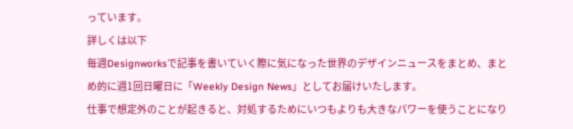っています。
詳しくは以下
毎週Designworksで記事を書いていく際に気になった世界のデザインニュースをまとめ、まとめ的に週1回日曜日に「Weekly Design News」としてお届けいたします。
仕事で想定外のことが起きると、対処するためにいつもよりも大きなパワーを使うことになり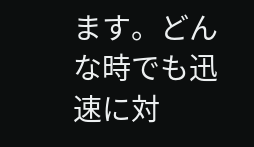ます。どんな時でも迅速に対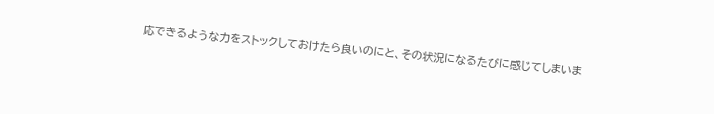応できるような力をストックしておけたら良いのにと、その状況になるたびに感じてしまいま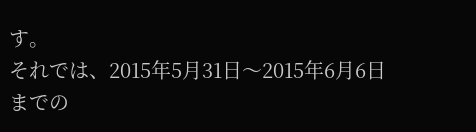す。
それでは、2015年5月31日〜2015年6月6日までの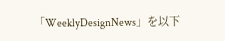「WeeklyDesignNews」を以下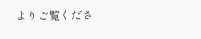よりご覧くださ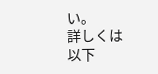い。
詳しくは以下